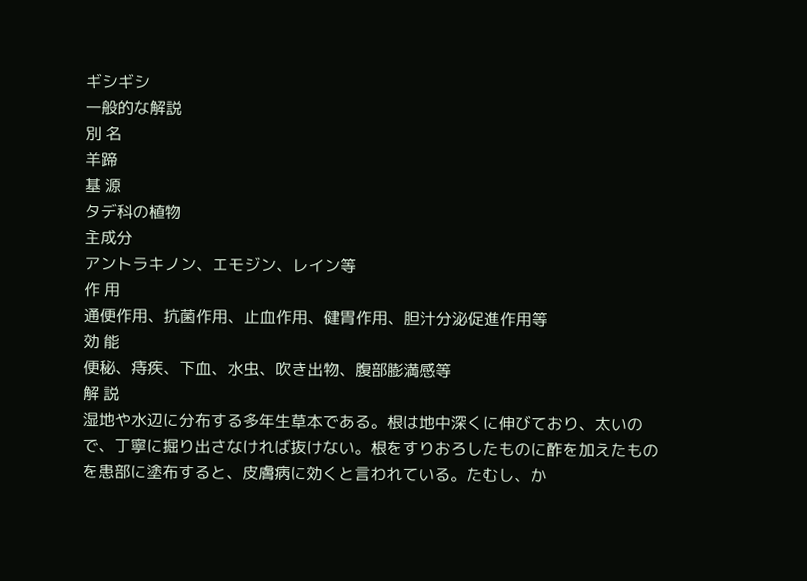ギシギシ
一般的な解説
別 名
羊蹄
基 源
タデ科の植物
主成分
アントラキノン、エモジン、レイン等
作 用
通便作用、抗菌作用、止血作用、健胃作用、胆汁分泌促進作用等
効 能
便秘、痔疾、下血、水虫、吹き出物、腹部膨満感等
解 説
湿地や水辺に分布する多年生草本である。根は地中深くに伸びており、太いので、丁寧に掘り出さなければ抜けない。根をすりおろしたものに酢を加えたものを患部に塗布すると、皮膚病に効くと言われている。たむし、か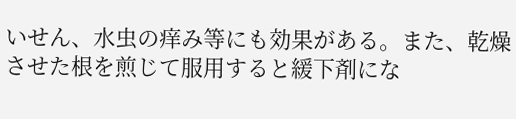いせん、水虫の痒み等にも効果がある。また、乾燥させた根を煎じて服用すると緩下剤にな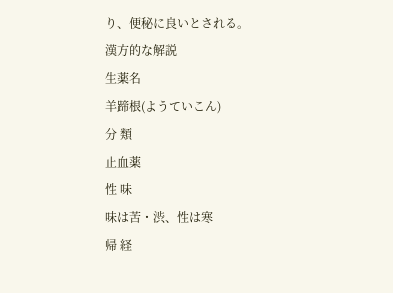り、便秘に良いとされる。
漢方的な解説
生薬名
羊蹄根(ようていこん)
分 類
止血薬
性 味
味は苦・渋、性は寒
帰 経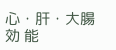心・肝・大腸
効 能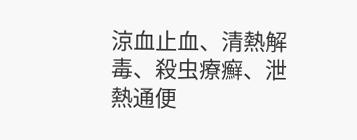涼血止血、清熱解毒、殺虫療癬、泄熱通便